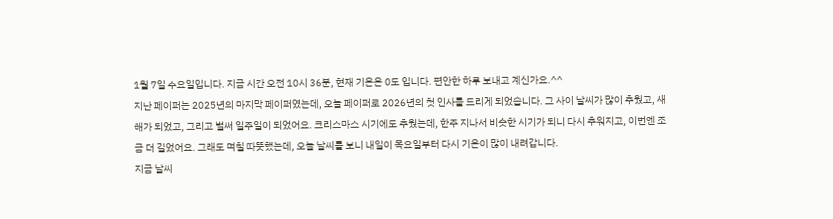1월 7일 수요일입니다. 지금 시간 오전 10시 36분, 현재 기온은 0도 입니다. 편안한 하루 보내고 계신가요.^^
지난 페이퍼는 2025년의 마지막 페이퍼였는데, 오늘 페이퍼로 2026년의 첫 인사를 드리게 되었습니다. 그 사이 날씨가 많이 추웠고, 새해가 되었고, 그리고 벌써 일주일이 되었어요. 크리스마스 시기에도 추웠는데, 한주 지나서 비슷한 시기가 되니 다시 추워지고, 이번엔 조금 더 길었어요. 그래도 며칠 따뜻했는데, 오늘 날씨를 보니 내일이 목요일부터 다시 기온이 많이 내려갑니다.
지금 날씨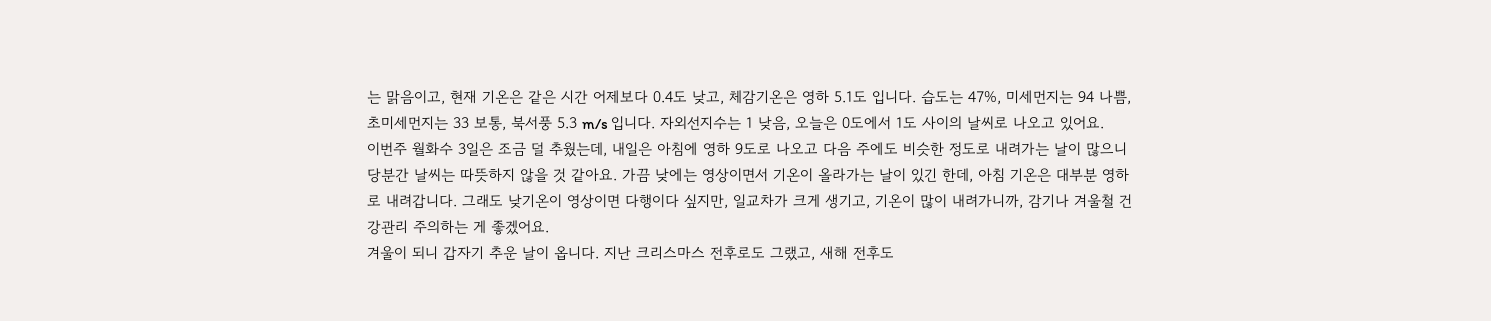는 맑음이고, 현재 기온은 같은 시간 어제보다 0.4도 낮고, 체감기온은 영하 5.1도 입니다. 습도는 47%, 미세먼지는 94 나쁨, 초미세먼지는 33 보통, 북서풍 5.3 m/s 입니다. 자외선지수는 1 낮음, 오늘은 0도에서 1도 사이의 날씨로 나오고 있어요.
이번주 월화수 3일은 조금 덜 추웠는데, 내일은 아침에 영하 9도로 나오고 다음 주에도 비슷한 정도로 내려가는 날이 많으니 당분간 날씨는 따뜻하지 않을 것 같아요. 가끔 낮에는 영상이면서 기온이 올라가는 날이 있긴 한데, 아침 기온은 대부분 영하로 내려갑니다. 그래도 낮기온이 영상이면 다행이다 싶지만, 일교차가 크게 생기고, 기온이 많이 내려가니까, 감기나 겨울철 건강관리 주의하는 게 좋겠어요.
겨울이 되니 갑자기 추운 날이 옵니다. 지난 크리스마스 전후로도 그랬고, 새해 전후도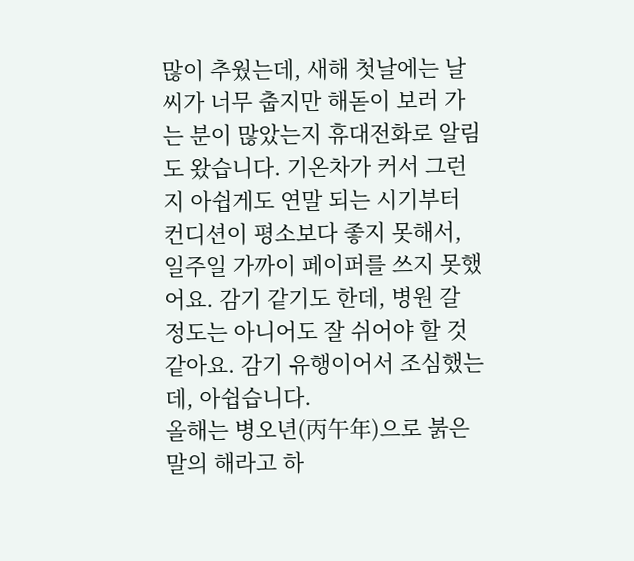많이 추웠는데, 새해 첫날에는 날씨가 너무 춥지만 해돋이 보러 가는 분이 많았는지 휴대전화로 알림도 왔습니다. 기온차가 커서 그런지 아쉽게도 연말 되는 시기부터 컨디션이 평소보다 좋지 못해서, 일주일 가까이 페이퍼를 쓰지 못했어요. 감기 같기도 한데, 병원 갈 정도는 아니어도 잘 쉬어야 할 것 같아요. 감기 유행이어서 조심했는데, 아쉽습니다.
올해는 병오년(丙午年)으로 붉은 말의 해라고 하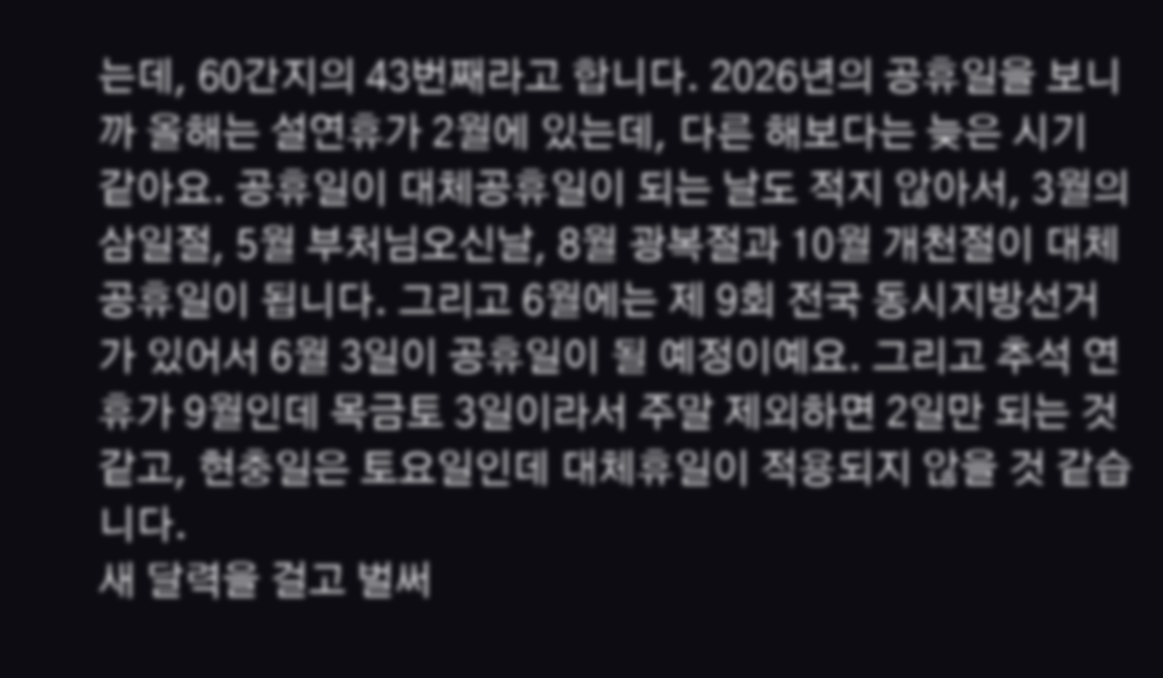는데, 60간지의 43번째라고 합니다. 2026년의 공휴일을 보니까 올해는 설연휴가 2월에 있는데, 다른 해보다는 늦은 시기 같아요. 공휴일이 대체공휴일이 되는 날도 적지 않아서, 3월의 삼일절, 5월 부처님오신날, 8월 광복절과 10월 개천절이 대체공휴일이 됩니다. 그리고 6월에는 제 9회 전국 동시지방선거가 있어서 6월 3일이 공휴일이 될 예정이예요. 그리고 추석 연휴가 9월인데 목금토 3일이라서 주말 제외하면 2일만 되는 것 같고, 현충일은 토요일인데 대체휴일이 적용되지 않을 것 같습니다.
새 달력을 걸고 벌써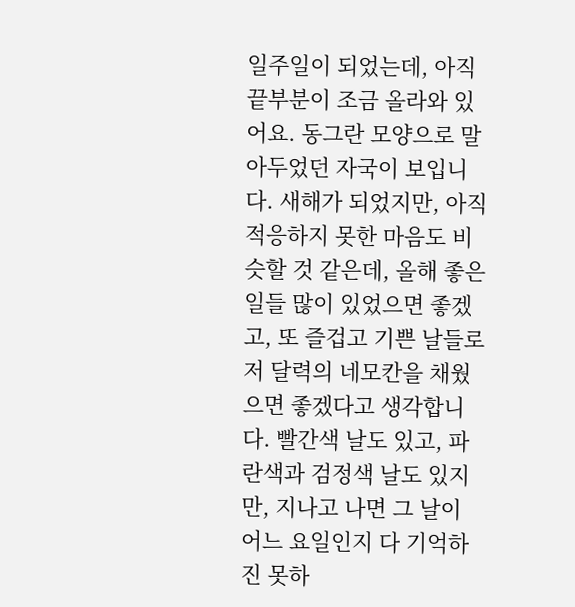일주일이 되었는데, 아직 끝부분이 조금 올라와 있어요. 동그란 모양으로 말아두었던 자국이 보입니다. 새해가 되었지만, 아직 적응하지 못한 마음도 비슷할 것 같은데, 올해 좋은일들 많이 있었으면 좋겠고, 또 즐겁고 기쁜 날들로 저 달력의 네모칸을 채웠으면 좋겠다고 생각합니다. 빨간색 날도 있고, 파란색과 검정색 날도 있지만, 지나고 나면 그 날이 어느 요일인지 다 기억하진 못하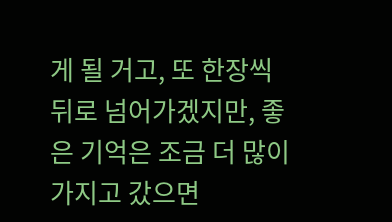게 될 거고, 또 한장씩 뒤로 넘어가겠지만, 좋은 기억은 조금 더 많이 가지고 갔으면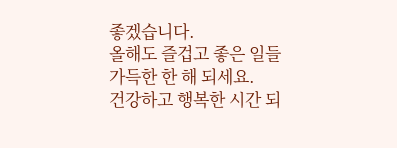좋겠습니다.
올해도 즐겁고 좋은 일들 가득한 한 해 되세요.
건강하고 행복한 시간 되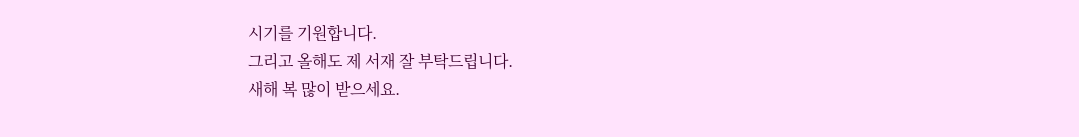시기를 기원합니다.
그리고 올해도 제 서재 잘 부탁드립니다.
새해 복 많이 받으세요.